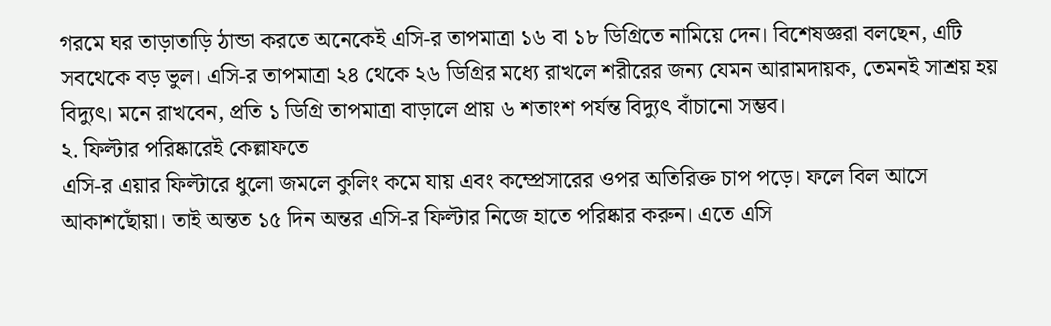গরমে ঘর তাড়াতাড়ি ঠান্ডা করতে অনেকেই এসি-র তাপমাত্রা ১৬ বা ১৮ ডিগ্রিতে নামিয়ে দেন। বিশেষজ্ঞরা বলছেন, এটি সবথেকে বড় ভুল। এসি-র তাপমাত্রা ২৪ থেকে ২৬ ডিগ্রির মধ্যে রাখলে শরীরের জন্য যেমন আরামদায়ক, তেমনই সাশ্রয় হয় বিদ্যুৎ। মনে রাখবেন, প্রতি ১ ডিগ্রি তাপমাত্রা বাড়ালে প্রায় ৬ শতাংশ পর্যন্ত বিদ্যুৎ বাঁচানো সম্ভব।
২. ফিল্টার পরিষ্কারেই কেল্লাফতে
এসি-র এয়ার ফিল্টারে ধুলো জমলে কুলিং কমে যায় এবং কম্প্রেসারের ওপর অতিরিক্ত চাপ পড়ে। ফলে বিল আসে আকাশছোঁয়া। তাই অন্তত ১৫ দিন অন্তর এসি-র ফিল্টার নিজে হাতে পরিষ্কার করুন। এতে এসি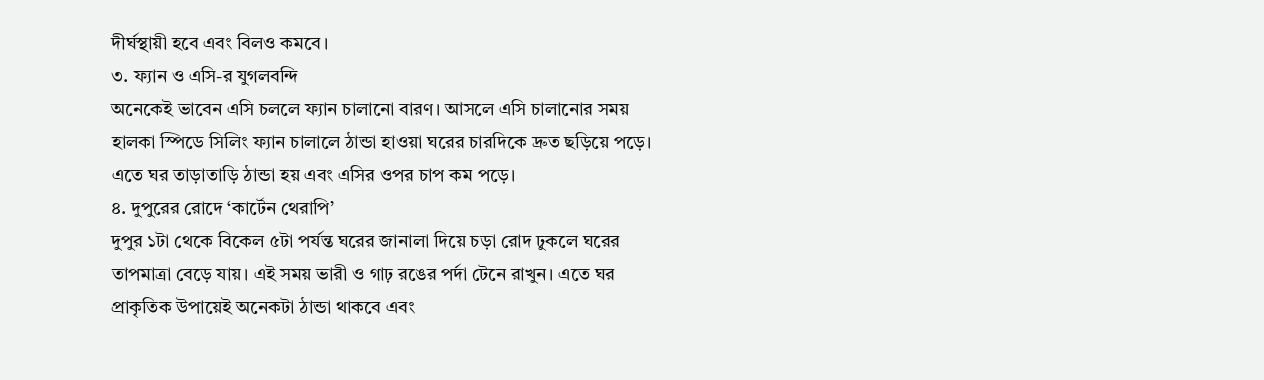দীর্ঘস্থায়ী হবে এবং বিলও কমবে।
৩. ফ্যান ও এসি-র যুগলবন্দি
অনেকেই ভাবেন এসি চললে ফ্যান চালানো বারণ। আসলে এসি চালানোর সময় হালকা স্পিডে সিলিং ফ্যান চালালে ঠান্ডা হাওয়া ঘরের চারদিকে দ্রুত ছড়িয়ে পড়ে। এতে ঘর তাড়াতাড়ি ঠান্ডা হয় এবং এসির ওপর চাপ কম পড়ে।
৪. দুপুরের রোদে ‘কার্টেন থেরাপি’
দুপুর ১টা থেকে বিকেল ৫টা পর্যন্ত ঘরের জানালা দিয়ে চড়া রোদ ঢুকলে ঘরের তাপমাত্রা বেড়ে যায়। এই সময় ভারী ও গাঢ় রঙের পর্দা টেনে রাখুন। এতে ঘর প্রাকৃতিক উপায়েই অনেকটা ঠান্ডা থাকবে এবং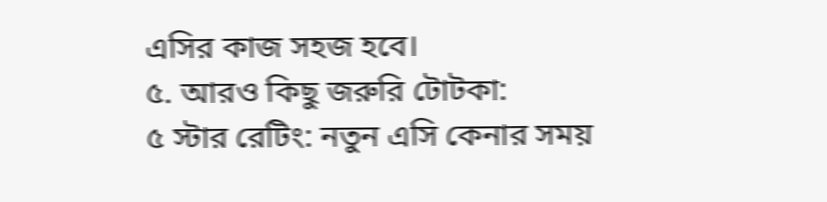এসির কাজ সহজ হবে।
৫. আরও কিছু জরুরি টোটকা:
৫ স্টার রেটিং: নতুন এসি কেনার সময়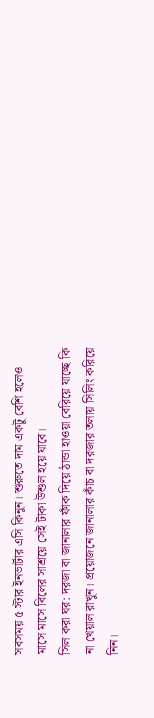সবসময় ৫ স্টার ইনভার্টার এসি কিনুন। শুরুতে দাম একটু বেশি হলেও মাসে মাসে বিলের সাশ্রয়ে সেই টাকা উশুল হয়ে যাবে।
সিল করা ঘর: দরজা বা জানালার ফাঁক দিয়ে ঠান্ডা হাওয়া বেরিয়ে যাচ্ছে কি না খেয়াল রাখুন। প্রয়োজনে জানালার কাঁচ বা দরজার তলায় সিলিং করিয়ে নিন।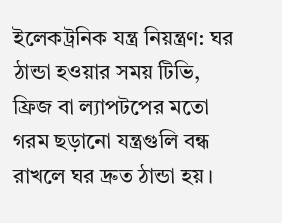ইলেকট্রনিক যন্ত্র নিয়ন্ত্রণ: ঘর ঠান্ডা হওয়ার সময় টিভি, ফ্রিজ বা ল্যাপটপের মতো গরম ছড়ানো যন্ত্রগুলি বন্ধ রাখলে ঘর দ্রুত ঠান্ডা হয়।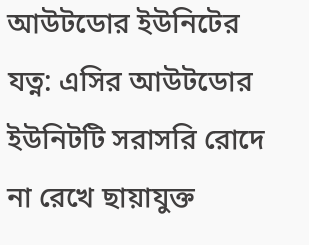আউটডোর ইউনিটের যত্ন: এসির আউটডোর ইউনিটটি সরাসরি রোদে না রেখে ছায়াযুক্ত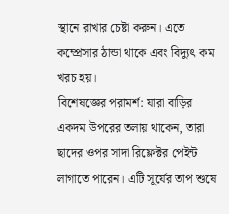স্থানে রাখার চেষ্টা করুন। এতে কম্প্রেসার ঠান্ডা থাকে এবং বিদ্যুৎ কম খরচ হয়।
বিশেষজ্ঞের পরামর্শ: যারা বাড়ির একদম উপরের তলায় থাকেন, তারা ছাদের ওপর সাদা রিফ্লেক্টর পেইন্ট লাগাতে পারেন। এটি সূর্যের তাপ শুষে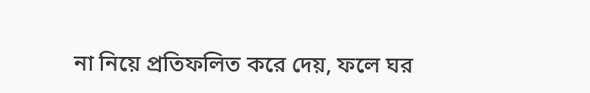না নিয়ে প্রতিফলিত করে দেয়, ফলে ঘর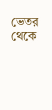ভেতর থেকে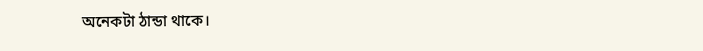অনেকটা ঠান্ডা থাকে।